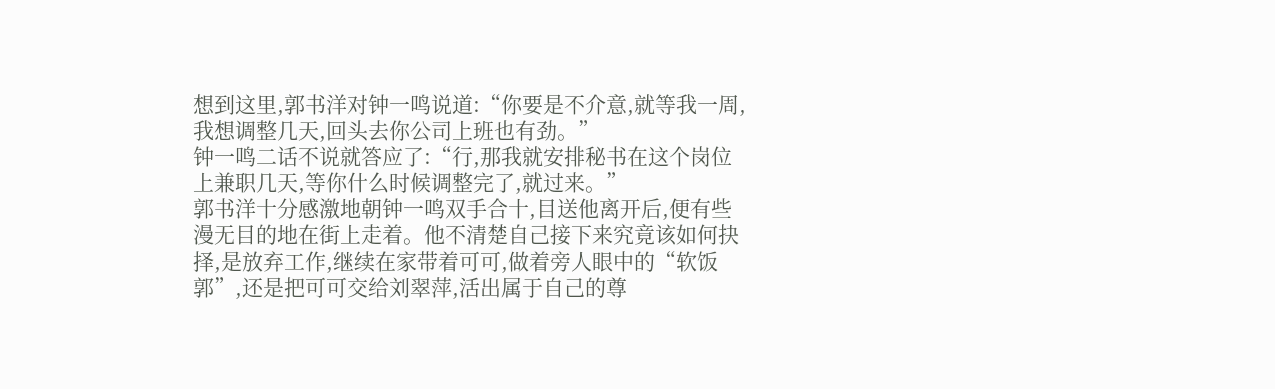想到这里,郭书洋对钟一鸣说道:“你要是不介意,就等我一周,我想调整几天,回头去你公司上班也有劲。”
钟一鸣二话不说就答应了:“行,那我就安排秘书在这个岗位上兼职几天,等你什么时候调整完了,就过来。”
郭书洋十分感激地朝钟一鸣双手合十,目送他离开后,便有些漫无目的地在街上走着。他不清楚自己接下来究竟该如何抉择,是放弃工作,继续在家带着可可,做着旁人眼中的“软饭郭”,还是把可可交给刘翠萍,活出属于自己的尊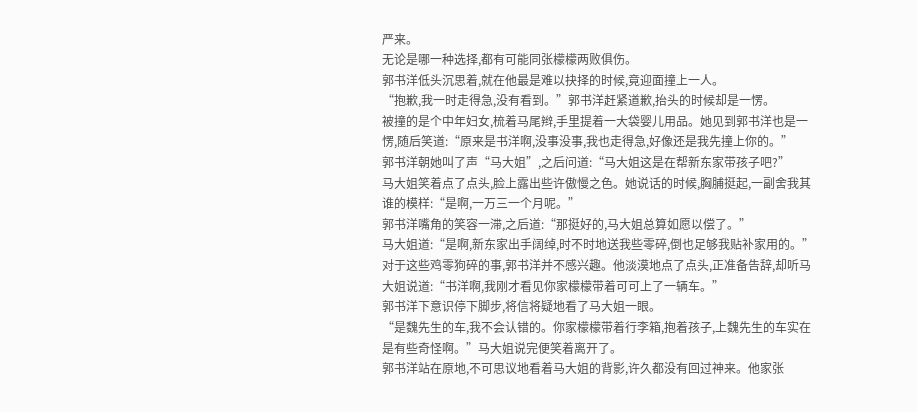严来。
无论是哪一种选择,都有可能同张檬檬两败俱伤。
郭书洋低头沉思着,就在他最是难以抉择的时候,竟迎面撞上一人。
“抱歉,我一时走得急,没有看到。”郭书洋赶紧道歉,抬头的时候却是一愣。
被撞的是个中年妇女,梳着马尾辫,手里提着一大袋婴儿用品。她见到郭书洋也是一愣,随后笑道:“原来是书洋啊,没事没事,我也走得急,好像还是我先撞上你的。”
郭书洋朝她叫了声“马大姐”,之后问道:“马大姐这是在帮新东家带孩子吧?”
马大姐笑着点了点头,脸上露出些许傲慢之色。她说话的时候,胸脯挺起,一副舍我其谁的模样:“是啊,一万三一个月呢。”
郭书洋嘴角的笑容一滞,之后道:“那挺好的,马大姐总算如愿以偿了。”
马大姐道:“是啊,新东家出手阔绰,时不时地送我些零碎,倒也足够我贴补家用的。”
对于这些鸡零狗碎的事,郭书洋并不感兴趣。他淡漠地点了点头,正准备告辞,却听马大姐说道:“书洋啊,我刚才看见你家檬檬带着可可上了一辆车。”
郭书洋下意识停下脚步,将信将疑地看了马大姐一眼。
“是魏先生的车,我不会认错的。你家檬檬带着行李箱,抱着孩子,上魏先生的车实在是有些奇怪啊。”马大姐说完便笑着离开了。
郭书洋站在原地,不可思议地看着马大姐的背影,许久都没有回过神来。他家张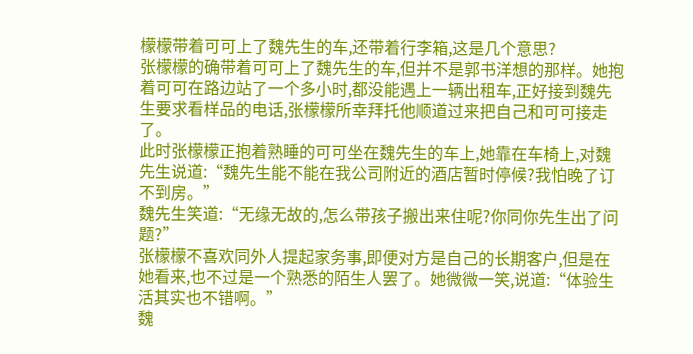檬檬带着可可上了魏先生的车,还带着行李箱,这是几个意思?
张檬檬的确带着可可上了魏先生的车,但并不是郭书洋想的那样。她抱着可可在路边站了一个多小时,都没能遇上一辆出租车,正好接到魏先生要求看样品的电话,张檬檬所幸拜托他顺道过来把自己和可可接走了。
此时张檬檬正抱着熟睡的可可坐在魏先生的车上,她靠在车椅上,对魏先生说道:“魏先生能不能在我公司附近的酒店暂时停候?我怕晚了订不到房。”
魏先生笑道:“无缘无故的,怎么带孩子搬出来住呢?你同你先生出了问题?”
张檬檬不喜欢同外人提起家务事,即便对方是自己的长期客户,但是在她看来,也不过是一个熟悉的陌生人罢了。她微微一笑,说道:“体验生活其实也不错啊。”
魏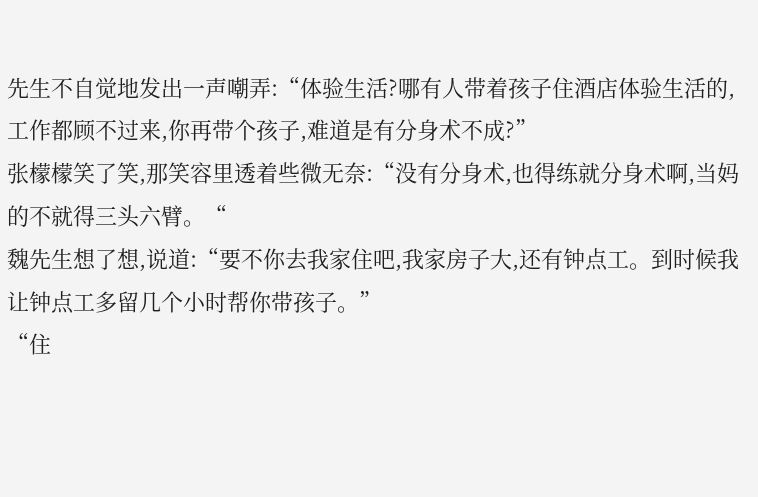先生不自觉地发出一声嘲弄:“体验生活?哪有人带着孩子住酒店体验生活的,工作都顾不过来,你再带个孩子,难道是有分身术不成?”
张檬檬笑了笑,那笑容里透着些微无奈:“没有分身术,也得练就分身术啊,当妈的不就得三头六臂。“
魏先生想了想,说道:“要不你去我家住吧,我家房子大,还有钟点工。到时候我让钟点工多留几个小时帮你带孩子。”
“住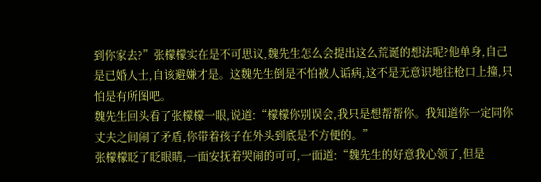到你家去?”张檬檬实在是不可思议,魏先生怎么会提出这么荒诞的想法呢?他单身,自己是已婚人士,自该避嫌才是。这魏先生倒是不怕被人诟病,这不是无意识地往枪口上撞,只怕是有所图吧。
魏先生回头看了张檬檬一眼,说道:“檬檬你别误会,我只是想帮帮你。我知道你一定同你丈夫之间闹了矛盾,你带着孩子在外头到底是不方便的。”
张檬檬眨了眨眼睛,一面安抚着哭闹的可可,一面道:“魏先生的好意我心领了,但是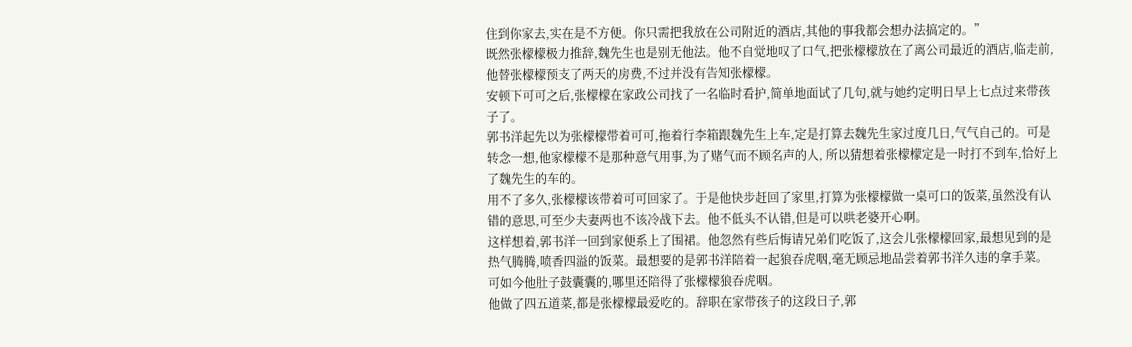住到你家去,实在是不方便。你只需把我放在公司附近的酒店,其他的事我都会想办法搞定的。”
既然张檬檬极力推辞,魏先生也是别无他法。他不自觉地叹了口气,把张檬檬放在了离公司最近的酒店,临走前,他替张檬檬预支了两天的房费,不过并没有告知张檬檬。
安顿下可可之后,张檬檬在家政公司找了一名临时看护,简单地面试了几句,就与她约定明日早上七点过来带孩子了。
郭书洋起先以为张檬檬带着可可,拖着行李箱跟魏先生上车,定是打算去魏先生家过度几日,气气自己的。可是转念一想,他家檬檬不是那种意气用事,为了赌气而不顾名声的人, 所以猜想着张檬檬定是一时打不到车,恰好上了魏先生的车的。
用不了多久,张檬檬该带着可可回家了。于是他快步赶回了家里,打算为张檬檬做一桌可口的饭菜,虽然没有认错的意思,可至少夫妻两也不该冷战下去。他不低头不认错,但是可以哄老婆开心啊。
这样想着,郭书洋一回到家便系上了围裙。他忽然有些后悔请兄弟们吃饭了,这会儿张檬檬回家,最想见到的是热气腾腾,喷香四溢的饭菜。最想要的是郭书洋陪着一起狼吞虎咽,毫无顾忌地品尝着郭书洋久违的拿手菜。
可如今他肚子鼓囊囊的,哪里还陪得了张檬檬狼吞虎咽。
他做了四五道菜,都是张檬檬最爱吃的。辞职在家带孩子的这段日子,郭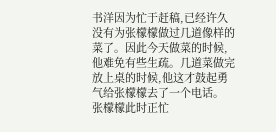书洋因为忙于赶稿,已经许久没有为张檬檬做过几道像样的菜了。因此今天做菜的时候,他难免有些生疏。几道菜做完放上桌的时候,他这才鼓起勇气给张檬檬去了一个电话。
张檬檬此时正忙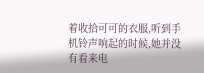着收拾可可的衣服,听到手机铃声响起的时候,她并没有看来电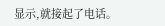显示,就接起了电话。